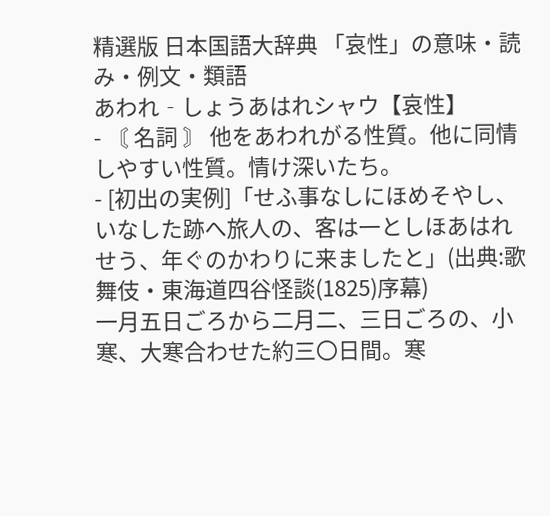精選版 日本国語大辞典 「哀性」の意味・読み・例文・類語
あわれ‐しょうあはれシャウ【哀性】
- 〘 名詞 〙 他をあわれがる性質。他に同情しやすい性質。情け深いたち。
- [初出の実例]「せふ事なしにほめそやし、いなした跡へ旅人の、客は一としほあはれせう、年ぐのかわりに来ましたと」(出典:歌舞伎・東海道四谷怪談(1825)序幕)
一月五日ごろから二月二、三日ごろの、小寒、大寒合わせた約三〇日間。寒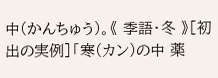中(かんちゅう)。《 季語・冬 》[初出の実例]「寒(カン)の中 薬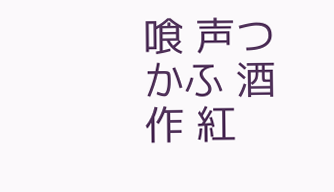喰 声つかふ 酒作 紅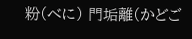粉(べに) 門垢離(かどご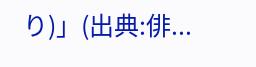り)」(出典:俳...